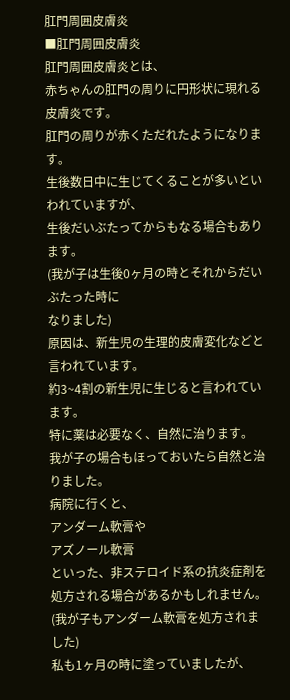肛門周囲皮膚炎
■肛門周囲皮膚炎
肛門周囲皮膚炎とは、
赤ちゃんの肛門の周りに円形状に現れる皮膚炎です。
肛門の周りが赤くただれたようになります。
生後数日中に生じてくることが多いといわれていますが、
生後だいぶたってからもなる場合もあります。
(我が子は生後0ヶ月の時とそれからだいぶたった時に
なりました)
原因は、新生児の生理的皮膚変化などと言われています。
約3~4割の新生児に生じると言われています。
特に薬は必要なく、自然に治ります。
我が子の場合もほっておいたら自然と治りました。
病院に行くと、
アンダーム軟膏や
アズノール軟膏
といった、非ステロイド系の抗炎症剤を
処方される場合があるかもしれません。
(我が子もアンダーム軟膏を処方されました)
私も1ヶ月の時に塗っていましたが、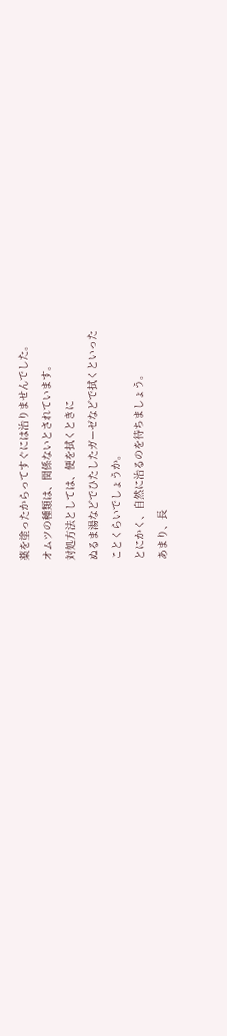薬を塗ったからってすぐには治りませんでした。
オムツの種類は、関係ないとされています。
対処方法としては、便を拭くときに
ぬるま湯などでひたしたガーゼなどで拭くといった
ことくらいでしょうか。
とにかく、自然に治るのを待ちましょう。
あまり、長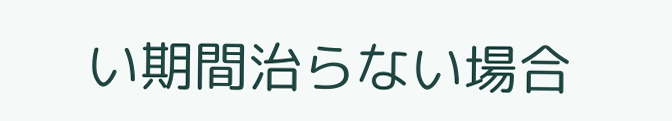い期間治らない場合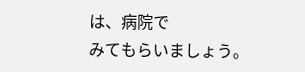は、病院で
みてもらいましょう。